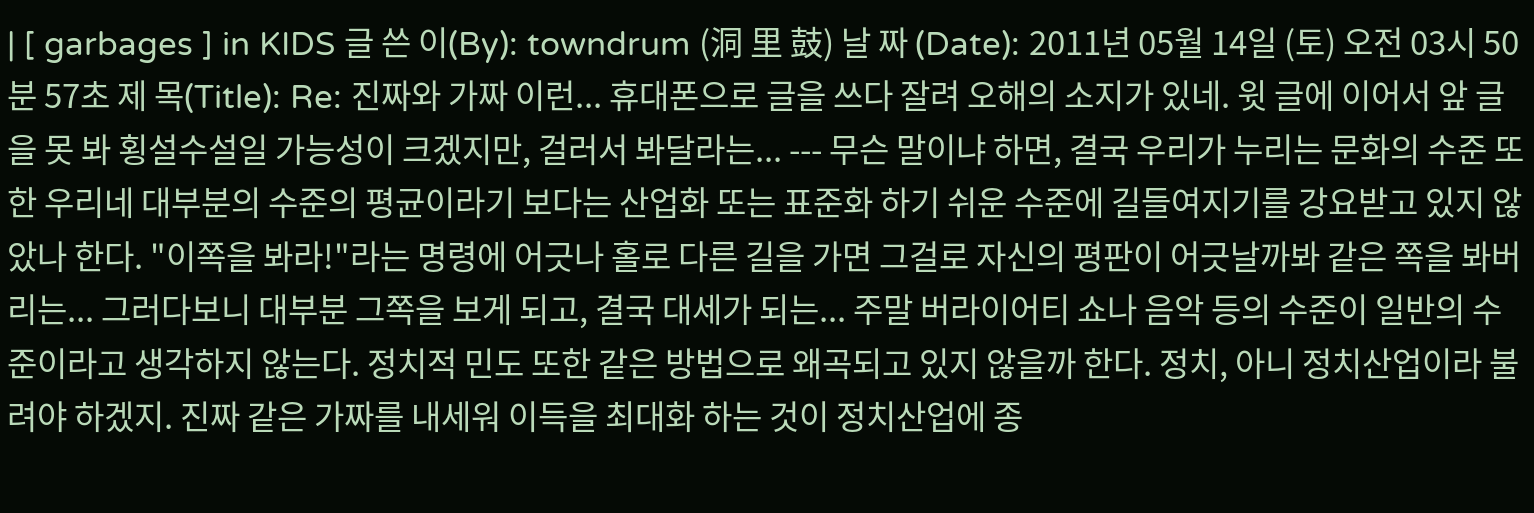| [ garbages ] in KIDS 글 쓴 이(By): towndrum (洞 里 鼓) 날 짜 (Date): 2011년 05월 14일 (토) 오전 03시 50분 57초 제 목(Title): Re: 진짜와 가짜 이런... 휴대폰으로 글을 쓰다 잘려 오해의 소지가 있네. 윗 글에 이어서 앞 글을 못 봐 횡설수설일 가능성이 크겠지만, 걸러서 봐달라는... --- 무슨 말이냐 하면, 결국 우리가 누리는 문화의 수준 또한 우리네 대부분의 수준의 평균이라기 보다는 산업화 또는 표준화 하기 쉬운 수준에 길들여지기를 강요받고 있지 않았나 한다. "이쪽을 봐라!"라는 명령에 어긋나 홀로 다른 길을 가면 그걸로 자신의 평판이 어긋날까봐 같은 쪽을 봐버리는... 그러다보니 대부분 그쪽을 보게 되고, 결국 대세가 되는... 주말 버라이어티 쇼나 음악 등의 수준이 일반의 수준이라고 생각하지 않는다. 정치적 민도 또한 같은 방법으로 왜곡되고 있지 않을까 한다. 정치, 아니 정치산업이라 불려야 하겠지. 진짜 같은 가짜를 내세워 이득을 최대화 하는 것이 정치산업에 종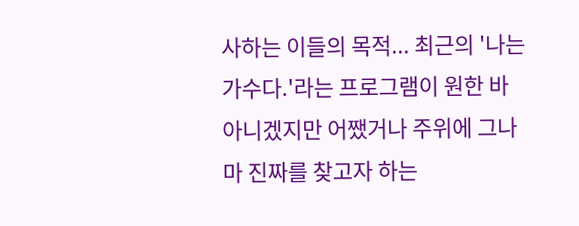사하는 이들의 목적... 최근의 '나는 가수다.'라는 프로그램이 원한 바 아니겠지만 어쨌거나 주위에 그나마 진짜를 찾고자 하는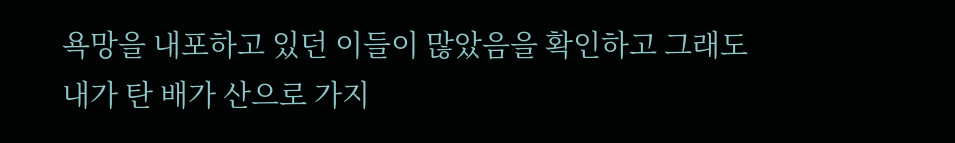욕망을 내포하고 있던 이들이 많았음을 확인하고 그래도 내가 탄 배가 산으로 가지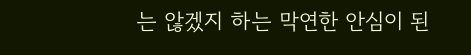는 않겠지 하는 막연한 안심이 된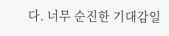다. 너무 순진한 기대감일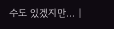수도 있겠지만... |